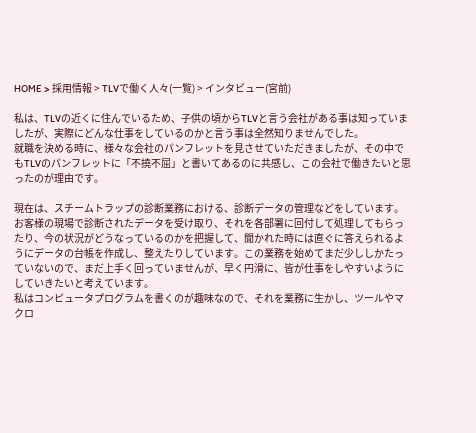HOME > 採用情報 > TLVで働く人々(一覧) > インタビュー(宮前)

私は、TLVの近くに住んでいるため、子供の頃からTLVと言う会社がある事は知っていましたが、実際にどんな仕事をしているのかと言う事は全然知りませんでした。
就職を決める時に、様々な会社のパンフレットを見させていただきましたが、その中でもTLVのパンフレットに「不撓不屈」と書いてあるのに共感し、この会社で働きたいと思ったのが理由です。

現在は、スチームトラップの診断業務における、診断データの管理などをしています。
お客様の現場で診断されたデータを受け取り、それを各部署に回付して処理してもらったり、今の状況がどうなっているのかを把握して、聞かれた時には直ぐに答えられるようにデータの台帳を作成し、整えたりしています。この業務を始めてまだ少ししかたっていないので、まだ上手く回っていませんが、早く円滑に、皆が仕事をしやすいようにしていきたいと考えています。
私はコンピュータプログラムを書くのが趣味なので、それを業務に生かし、ツールやマクロ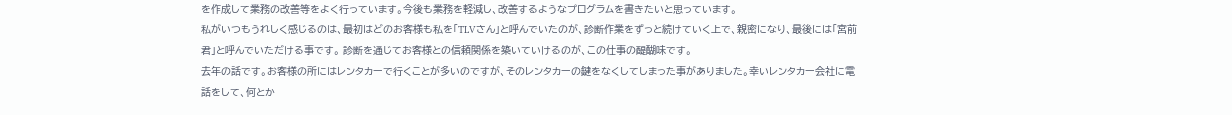を作成して業務の改善等をよく行っています。今後も業務を軽減し、改善するようなプログラムを書きたいと思っています。
私がいつもうれしく感じるのは、最初はどのお客様も私を「TLVさん」と呼んでいたのが、診断作業をずっと続けていく上で、親密になり、最後には「宮前君」と呼んでいただける事です。 診断を通じてお客様との信頼関係を築いていけるのが、この仕事の醍醐味です。
去年の話です。お客様の所にはレンタカーで行くことが多いのですが、そのレンタカーの鍵をなくしてしまった事がありました。幸いレンタカー会社に電話をして、何とか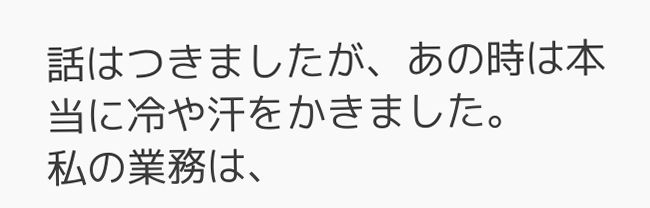話はつきましたが、あの時は本当に冷や汗をかきました。
私の業務は、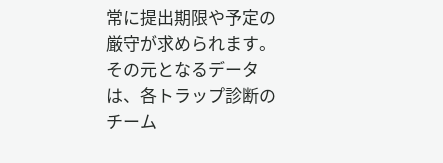常に提出期限や予定の厳守が求められます。その元となるデータは、各トラップ診断のチーム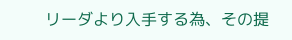リーダより入手する為、その提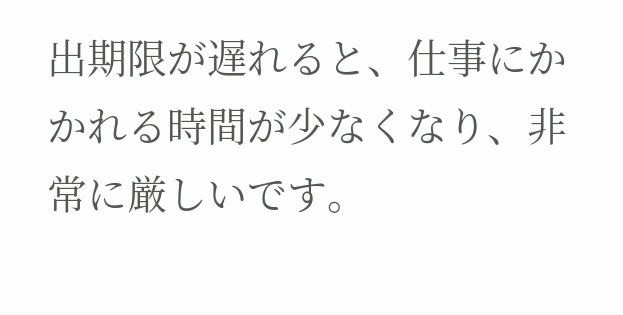出期限が遅れると、仕事にかかれる時間が少なくなり、非常に厳しいです。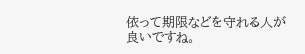依って期限などを守れる人が良いですね。